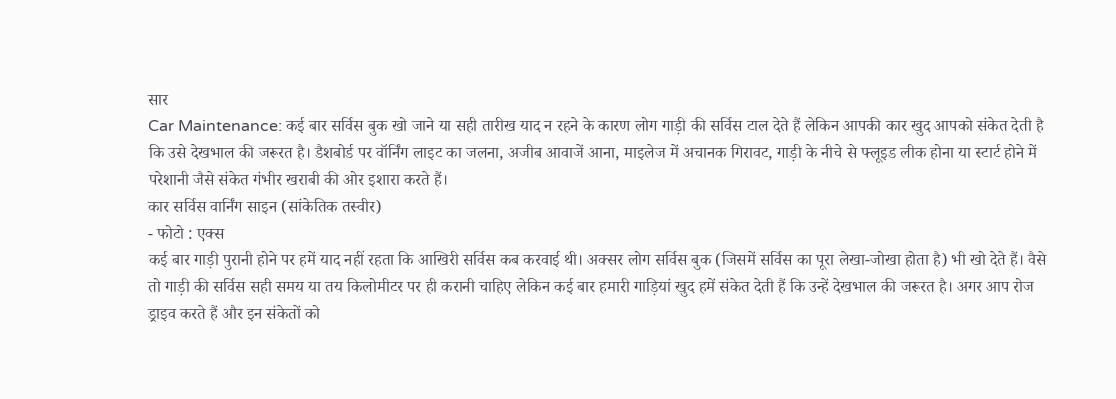सार
Car Maintenance: कई बार सर्विस बुक खो जाने या सही तारीख याद न रहने के कारण लोग गाड़ी की सर्विस टाल देते हैं लेकिन आपकी कार खुद आपको संकेत देती है कि उसे देखभाल की जरूरत है। डैशबोर्ड पर वॉर्निंग लाइट का जलना, अजीब आवाजें आना, माइलेज में अचानक गिरावट, गाड़ी के नीचे से फ्लूइड लीक होना या स्टार्ट होने में परेशानी जैसे संकेत गंभीर खराबी की ओर इशारा करते हैं।
कार सर्विस वार्निंग साइन (सांकेतिक तस्वीर)
- फोटो : एक्स
कई बार गाड़ी पुरानी होने पर हमें याद नहीं रहता कि आखिरी सर्विस कब करवाई थी। अक्सर लोग सर्विस बुक (जिसमें सर्विस का पूरा लेखा-जोखा होता है) भी खो देते हैं। वैसे तो गाड़ी की सर्विस सही समय या तय किलोमीटर पर ही करानी चाहिए लेकिन कई बार हमारी गाड़ियां खुद हमें संकेत देती हैं कि उन्हें देखभाल की जरूरत है। अगर आप रोज ड्राइव करते हैं और इन संकेतों को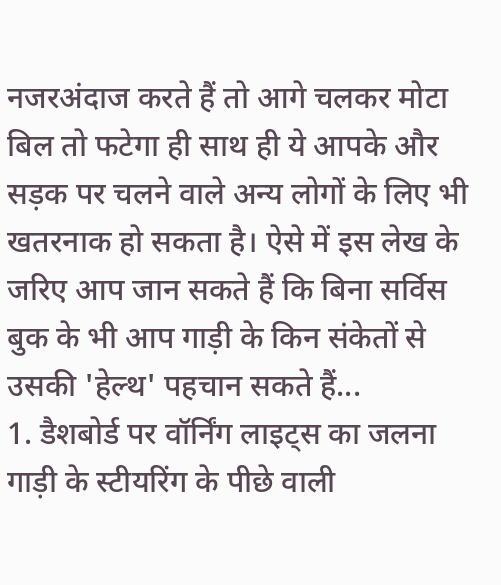नजरअंदाज करते हैं तो आगे चलकर मोटा बिल तो फटेगा ही साथ ही ये आपके और सड़क पर चलने वाले अन्य लोगों के लिए भी खतरनाक हो सकता है। ऐसे में इस लेख के जरिए आप जान सकते हैं कि बिना सर्विस बुक के भी आप गाड़ी के किन संकेतों से उसकी 'हेल्थ' पहचान सकते हैं...
1. डैशबोर्ड पर वॉर्निंग लाइट्स का जलना
गाड़ी के स्टीयरिंग के पीछे वाली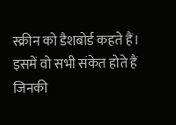स्क्रीन को डैशबोर्ड कहते हैं। इसमें वो सभी संकेत होते हैं जिनकी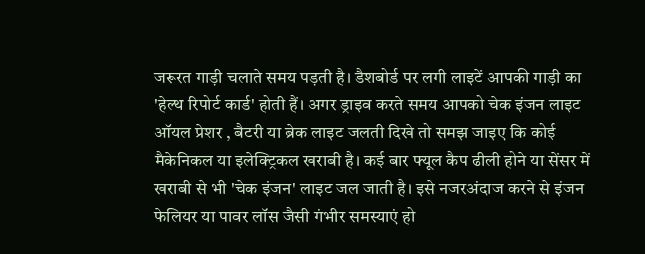जरूरत गाड़ी चलाते समय पड़ती है। डैशबोर्ड पर लगी लाइटें आपकी गाड़ी का 'हेल्थ रिपोर्ट कार्ड' होती हैं। अगर ड्राइव करते समय आपको चेक इंजन लाइट ऑयल प्रेशर , बैटरी या ब्रेक लाइट जलती दिखे तो समझ जाइए कि कोई मैकेनिकल या इलेक्ट्रिकल खराबी है। कई बार फ्यूल कैप ढीली होने या सेंसर में खराबी से भी 'चेक इंजन' लाइट जल जाती है। इसे नजरअंदाज करने से इंजन फेलियर या पावर लॉस जैसी गंभीर समस्याएं हो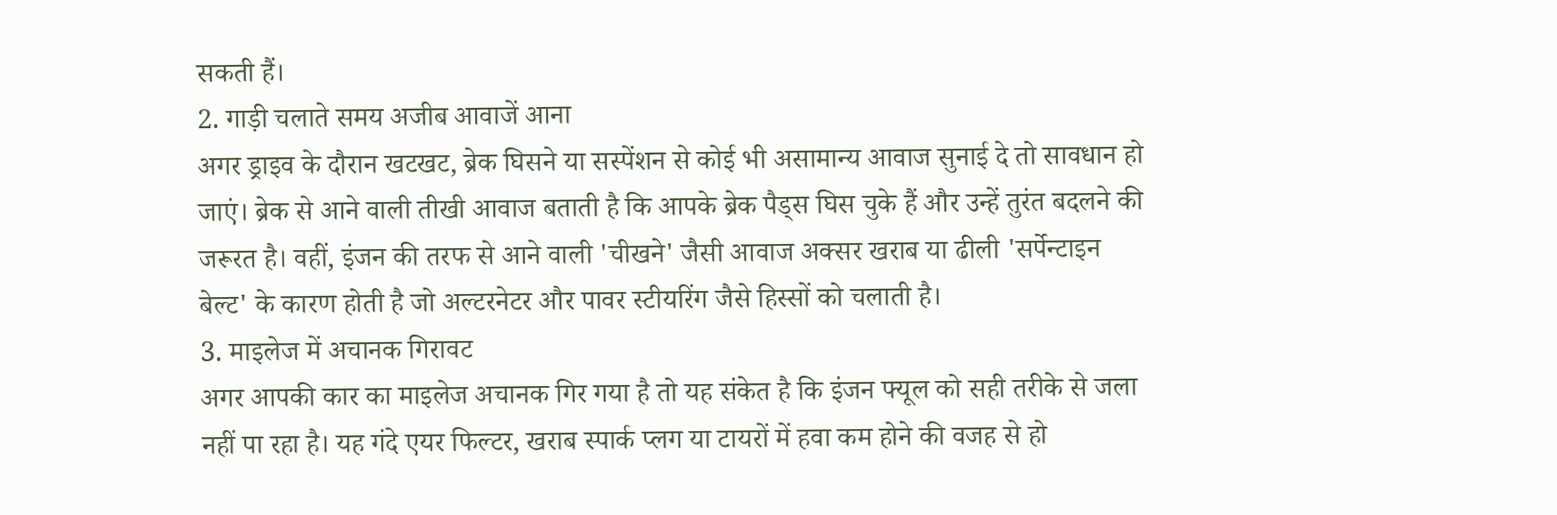सकती हैं।
2. गाड़ी चलाते समय अजीब आवाजें आना
अगर ड्राइव के दौरान खटखट, ब्रेक घिसने या सस्पेंशन से कोई भी असामान्य आवाज सुनाई दे तो सावधान हो जाएं। ब्रेक से आने वाली तीखी आवाज बताती है कि आपके ब्रेक पैड्स घिस चुके हैं और उन्हें तुरंत बदलने की जरूरत है। वहीं, इंजन की तरफ से आने वाली 'चीखने' जैसी आवाज अक्सर खराब या ढीली 'सर्पेन्टाइन बेल्ट' के कारण होती है जो अल्टरनेटर और पावर स्टीयरिंग जैसे हिस्सों को चलाती है।
3. माइलेज में अचानक गिरावट
अगर आपकी कार का माइलेज अचानक गिर गया है तो यह संकेत है कि इंजन फ्यूल को सही तरीके से जला नहीं पा रहा है। यह गंदे एयर फिल्टर, खराब स्पार्क प्लग या टायरों में हवा कम होने की वजह से हो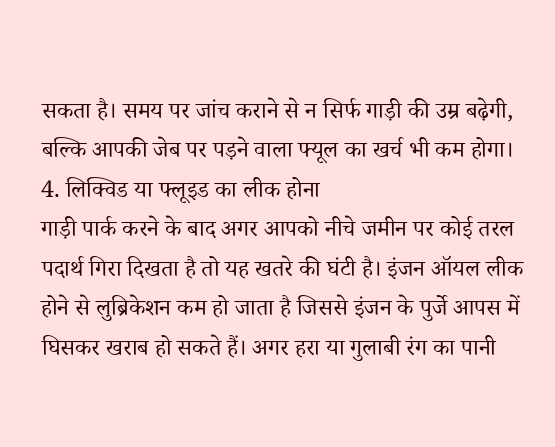सकता है। समय पर जांच कराने से न सिर्फ गाड़ी की उम्र बढ़ेगी, बल्कि आपकी जेब पर पड़ने वाला फ्यूल का खर्च भी कम होगा।
4. लिक्विड या फ्लूइड का लीक होना
गाड़ी पार्क करने के बाद अगर आपको नीचे जमीन पर कोई तरल पदार्थ गिरा दिखता है तो यह खतरे की घंटी है। इंजन ऑयल लीक होने से लुब्रिकेशन कम हो जाता है जिससे इंजन के पुर्जे आपस में घिसकर खराब हो सकते हैं। अगर हरा या गुलाबी रंग का पानी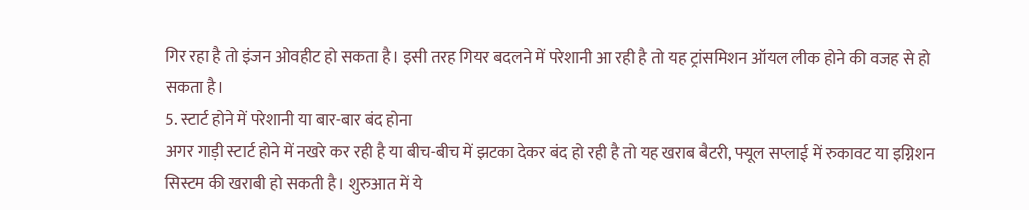गिर रहा है तो इंजन ओवहीट हो सकता है। इसी तरह गियर बदलने में परेशानी आ रही है तो यह ट्रांसमिशन ऑयल लीक होने की वजह से हो सकता है।
5. स्टार्ट होने में परेशानी या बार-बार बंद होना
अगर गाड़ी स्टार्ट होने में नखरे कर रही है या बीच-बीच में झटका देकर बंद हो रही है तो यह खराब बैटरी, फ्यूल सप्लाई में रुकावट या इग्निशन सिस्टम की खराबी हो सकती है। शुरुआत में ये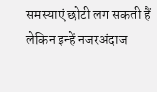समस्याएं छोटी लग सकती हैं लेकिन इन्हें नजरअंदाज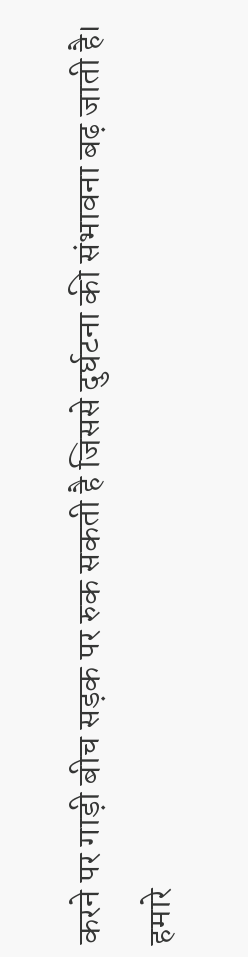करने पर गाड़ी बीच सड़क पर रुक सकती है जिससे दुर्घटना की संभावना बढ़ जाती है।
हमारे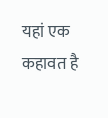यहां एक कहावत है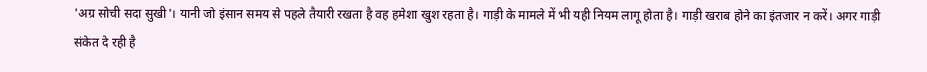'अग्र सोची सदा सुखी'। यानी जो इंसान समय से पहले तैयारी रखता है वह हमेशा खुश रहता है। गाड़ी के मामले में भी यही नियम लागू होता है। गाड़ी खराब होने का इंतजार न करें। अगर गाड़ी संकेत दे रही है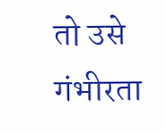तो उसे गंभीरता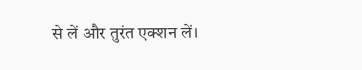से लें और तुरंत एक्शन लें।